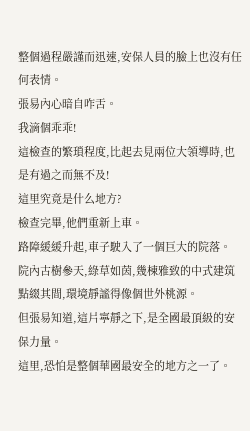整個過程嚴謹而迅速,安保人員的臉上也沒有任何表情。
張易內心暗自咋舌。
我滴個乖乖!
這檢查的繁瑣程度,比起去見兩位大領導時,也是有過之而無不及!
這里究竟是什么地方?
檢查完畢,他們重新上車。
路障緩緩升起,車子駛入了一個巨大的院落。
院內古樹參天,綠草如茵,幾棟雅致的中式建筑點綴其間,環境靜謐得像個世外桃源。
但張易知道,這片寧靜之下,是全國最頂級的安保力量。
這里,恐怕是整個華國最安全的地方之一了。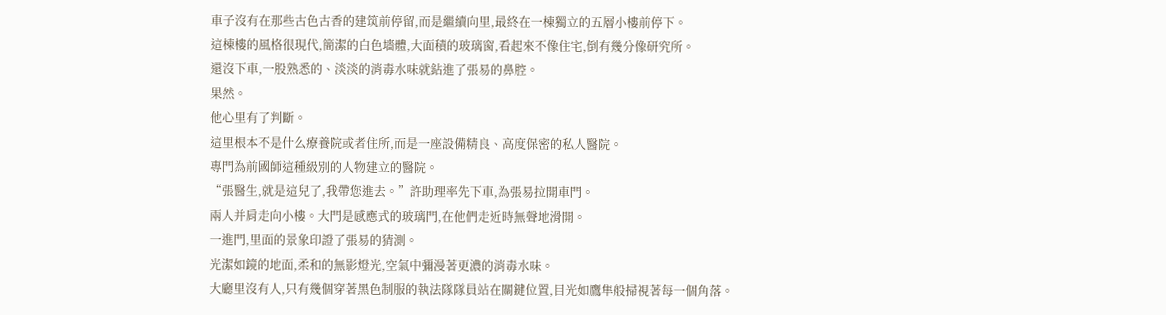車子沒有在那些古色古香的建筑前停留,而是繼續向里,最終在一棟獨立的五層小樓前停下。
這棟樓的風格很現代,簡潔的白色墻體,大面積的玻璃窗,看起來不像住宅,倒有幾分像研究所。
還沒下車,一股熟悉的、淡淡的消毒水味就鉆進了張易的鼻腔。
果然。
他心里有了判斷。
這里根本不是什么療養院或者住所,而是一座設備精良、高度保密的私人醫院。
專門為前國師這種級別的人物建立的醫院。
“張醫生,就是這兒了,我帶您進去。”許助理率先下車,為張易拉開車門。
兩人并肩走向小樓。大門是感應式的玻璃門,在他們走近時無聲地滑開。
一進門,里面的景象印證了張易的猜測。
光潔如鏡的地面,柔和的無影燈光,空氣中彌漫著更濃的消毒水味。
大廳里沒有人,只有幾個穿著黑色制服的執法隊隊員站在關鍵位置,目光如鷹隼般掃視著每一個角落。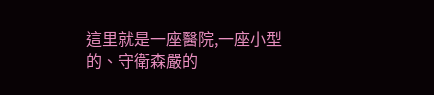這里就是一座醫院,一座小型的、守衛森嚴的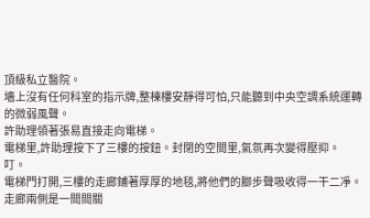頂級私立醫院。
墻上沒有任何科室的指示牌,整棟樓安靜得可怕,只能聽到中央空調系統運轉的微弱風聲。
許助理領著張易直接走向電梯。
電梯里,許助理按下了三樓的按鈕。封閉的空間里,氣氛再次變得壓抑。
叮。
電梯門打開,三樓的走廊鋪著厚厚的地毯,將他們的腳步聲吸收得一干二凈。
走廊兩側是一間間關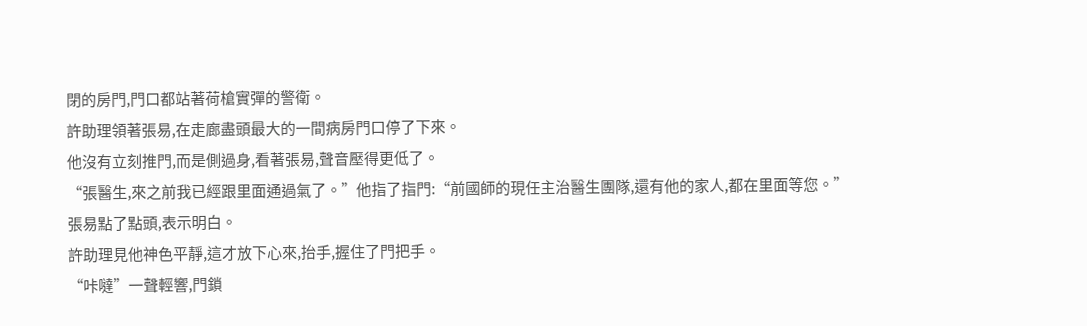閉的房門,門口都站著荷槍實彈的警衛。
許助理領著張易,在走廊盡頭最大的一間病房門口停了下來。
他沒有立刻推門,而是側過身,看著張易,聲音壓得更低了。
“張醫生,來之前我已經跟里面通過氣了。”他指了指門:“前國師的現任主治醫生團隊,還有他的家人,都在里面等您。”
張易點了點頭,表示明白。
許助理見他神色平靜,這才放下心來,抬手,握住了門把手。
“咔噠”一聲輕響,門鎖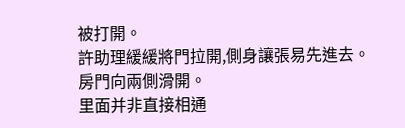被打開。
許助理緩緩將門拉開,側身讓張易先進去。
房門向兩側滑開。
里面并非直接相通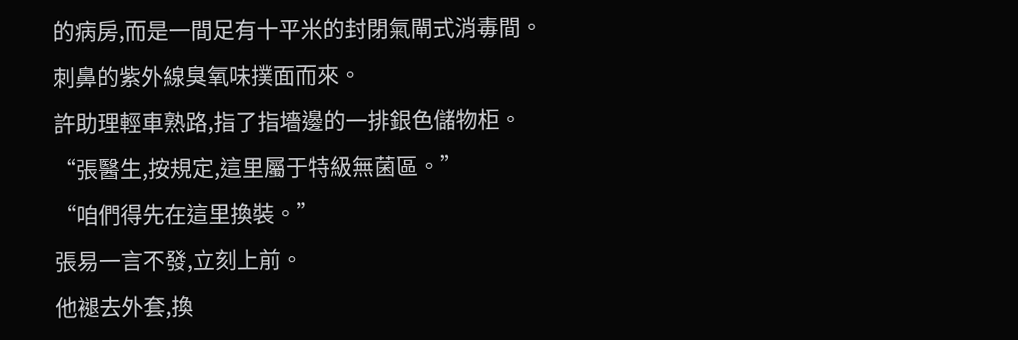的病房,而是一間足有十平米的封閉氣閘式消毒間。
刺鼻的紫外線臭氧味撲面而來。
許助理輕車熟路,指了指墻邊的一排銀色儲物柜。
“張醫生,按規定,這里屬于特級無菌區。”
“咱們得先在這里換裝。”
張易一言不發,立刻上前。
他褪去外套,換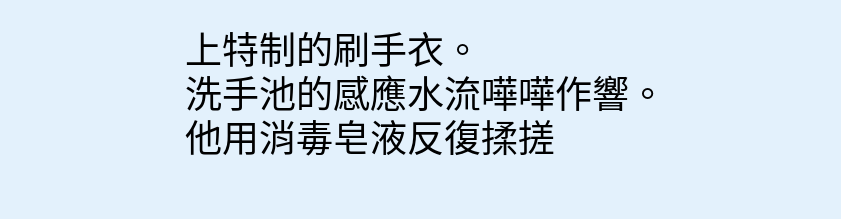上特制的刷手衣。
洗手池的感應水流嘩嘩作響。
他用消毒皂液反復揉搓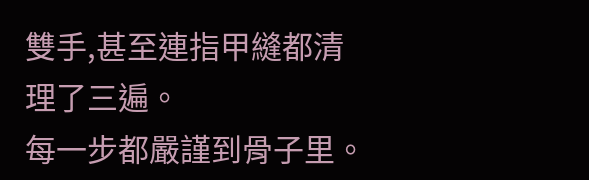雙手,甚至連指甲縫都清理了三遍。
每一步都嚴謹到骨子里。